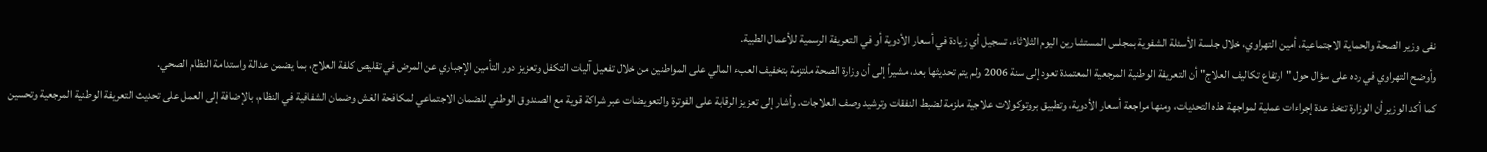نفى وزير الصحة والحماية الاجتماعية، أمين التهراوي، خلال جلسة الأسئلة الشفوية بمجلس المستشارين اليوم الثلاثاء، تسجيل أي زيادة في أسعار الأدوية أو في التعريفة الرسمية للأعمال الطبية.
وأوضح التهراوي في رده على سؤال حول "ارتفاع تكاليف العلاج" أن التعريفة الوطنية المرجعية المعتمدة تعود إلى سنة 2006 ولم يتم تحديثها بعد، مشيراً إلى أن وزارة الصحة ملتزمة بتخفيف العبء المالي على المواطنين من خلال تفعيل آليات التكفل وتعزيز دور التأمين الإجباري عن المرض في تقليص كلفة العلاج، بما يضمن عدالة واستدامة النظام الصحي.
كما أكد الوزير أن الوزارة تتخذ عدة إجراءات عملية لمواجهة هذه التحديات، ومنها مراجعة أسعار الأدوية، وتطبيق بروتوكولات علاجية ملزمة لضبط النفقات وترشيد وصف العلاجات. وأشار إلى تعزيز الرقابة على الفوترة والتعويضات عبر شراكة قوية مع الصندوق الوطني للضمان الاجتماعي لمكافحة الغش وضمان الشفافية في النظام، بالإضافة إلى العمل على تحديث التعريفة الوطنية المرجعية وتحسين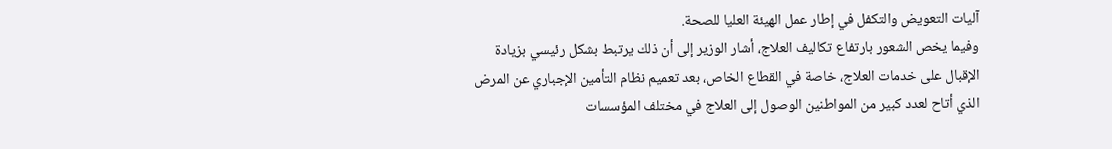آليات التعويض والتكفل في إطار عمل الهيئة العليا للصحة.
وفيما يخص الشعور بارتفاع تكاليف العلاج، أشار الوزير إلى أن ذلك يرتبط بشكل رئيسي بزيادة الإقبال على خدمات العلاج، خاصة في القطاع الخاص، بعد تعميم نظام التأمين الإجباري عن المرض الذي أتاح لعدد كبير من المواطنين الوصول إلى العلاج في مختلف المؤسسات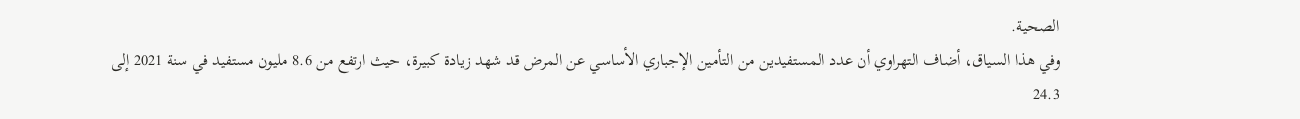الصحية.
وفي هذا السياق، أضاف التهراوي أن عدد المستفيدين من التأمين الإجباري الأساسي عن المرض قد شهد زيادة كبيرة، حيث ارتفع من 8.6 مليون مستفيد في سنة 2021 إلى 24.3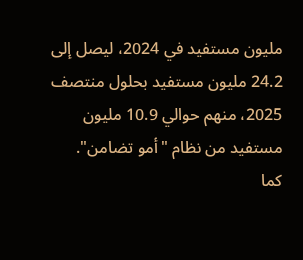مليون مستفيد في 2024، ليصل إلى 24.2 مليون مستفيد بحلول منتصف 2025، منهم حوالي 10.9 مليون مستفيد من نظام "أمو تضامن".
كما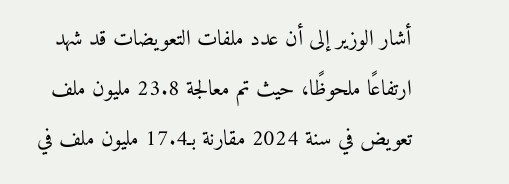أشار الوزير إلى أن عدد ملفات التعويضات قد شهد ارتفاعًا ملحوظًا، حيث تم معالجة 23.8 مليون ملف تعويض في سنة 2024 مقارنة بـ17.4 مليون ملف في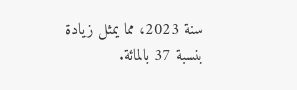سنة 2023، مما يمثل زيادة بنسبة 37 بالمائة.